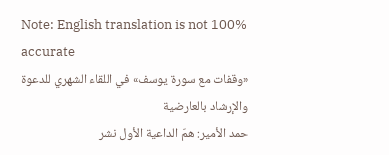Note: English translation is not 100% accurate
«وقفات مع سورة يوسف» في اللقاء الشهري للدعوة والإرشاد بالعارضية
حمد الأمير: همّ الداعية الأول نشر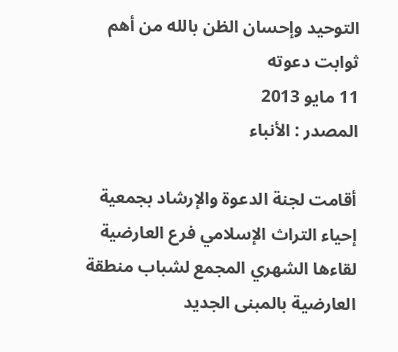التوحيد وإحسان الظن بالله من أهم ثوابت دعوته
11 مايو 2013
المصدر : الأنباء

أقامت لجنة الدعوة والإرشاد بجمعية إحياء التراث الإسلامي فرع العارضية لقاءها الشهري المجمع لشباب منطقة العارضية بالمبنى الجديد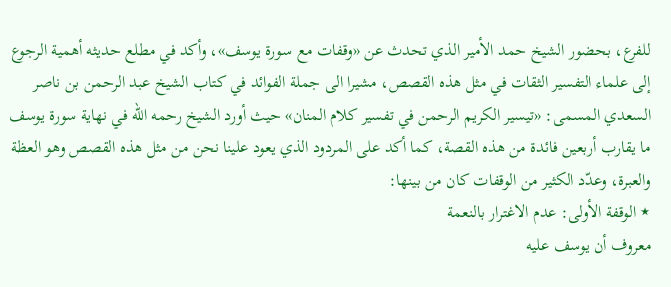للفرع، بحضور الشيخ حمد الأمير الذي تحدث عن «وقفات مع سورة يوسف»، وأكد في مطلع حديثه أهمية الرجوع إلى علماء التفسير الثقات في مثل هذه القصص، مشيرا الى جملة الفوائد في كتاب الشيخ عبد الرحمن بن ناصر السعدي المسمى: «تيسير الكريم الرحمن في تفسير كلام المنان» حيث أورد الشيخ رحمه الله في نهاية سورة يوسف ما يقارب أربعين فائدة من هذه القصة، كما أكد على المردود الذي يعود علينا نحن من مثل هذه القصص وهو العظة والعبرة، وعدّد الكثير من الوقفات كان من بينها:
٭ الوقفة الأولى: عدم الاغترار بالنعمة
معروف أن يوسف عليه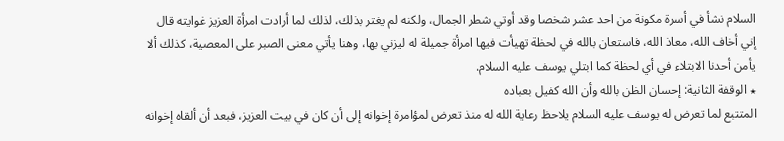السلام نشأ في أسرة مكونة من احد عشر شخصا وقد أوتي شطر الجمال، ولكنه لم يغتر بذلك، لذلك لما أرادت امرأة العزيز غوايته قال إني أخاف الله، معاذ الله، فاستعان بالله في لحظة تهيأت فيها امرأة جميلة له ليزني بها، وهنا يأتي معنى الصبر على المعصية، كذلك ألا يأمن أحدنا الابتلاء في أي لحظة كما ابتلي يوسف عليه السلام.
٭ الوقفة الثانية: إحسان الظن بالله وأن الله كفيل بعباده
المتتبع لما تعرض له يوسف عليه السلام يلاحظ رعاية الله له منذ تعرض لمؤامرة إخوانه إلى أن كان في بيت العزيز، فبعد أن ألقاه إخوانه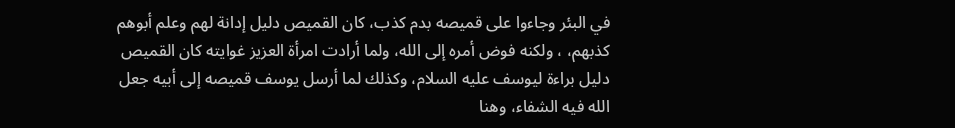في البئر وجاءوا على قميصه بدم كذب، كان القميص دليل إدانة لهم وعلم أبوهم كذبهم، ، ولكنه فوض أمره إلى الله، ولما أرادت امرأة العزيز غوايته كان القميص دليل براءة ليوسف عليه السلام، وكذلك لما أرسل يوسف قميصه إلى أبيه جعل الله فيه الشفاء، وهنا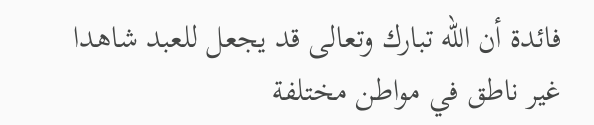فائدة أن الله تبارك وتعالى قد يجعل للعبد شاهدا غير ناطق في مواطن مختلفة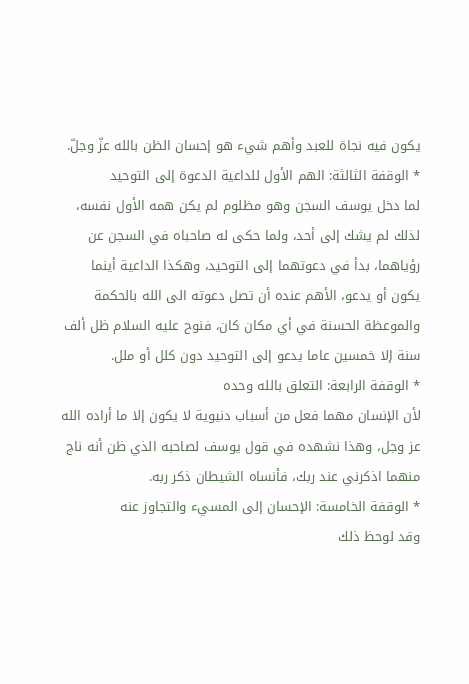يكون فيه نجاة للعبد وأهم شيء هو إحسان الظن بالله عزّ وجلّ.
٭ الوقفة الثالثة: الهم الأول للداعية الدعوة إلى التوحيد
لما دخل يوسف السجن وهو مظلوم لم يكن همه الأول نفسه، لذلك لم يشك إلى أحد، ولما حكى له صاحباه في السجن عن رؤياهما، بدأ في دعوتهما إلى التوحيد، وهكذا الداعية أينما يكون أو يدعو، الأهم عنده أن تصل دعوته الى الله بالحكمة والموعظة الحسنة في أي مكان كان، فنوح عليه السلام ظل ألف سنة إلا خمسين عاما يدعو إلى التوحيد دون كلل أو ملل.
٭ الوقفة الرابعة: التعلق بالله وحده
لأن الإنسان مهما فعل من أسباب دنيوية لا يكون إلا ما أراده الله عز وجل، وهذا نشهده في قول يوسف لصاحبه الذي ظن أنه ناج منهما اذكرني عند ربك، فأنساه الشيطان ذكر ربه.
٭ الوقفة الخامسة: الإحسان إلى المسيء والتجاوز عنه
وقد لوحظ ذلك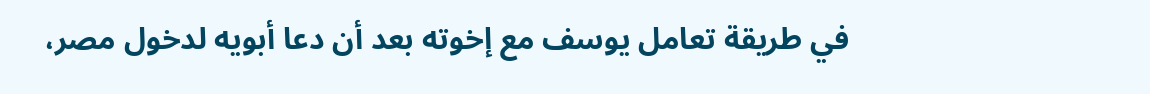في طريقة تعامل يوسف مع إخوته بعد أن دعا أبويه لدخول مصر،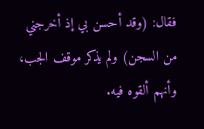فقال: (وقد أحسن بي إذ أخرجني من السجن) ولم يذكر موقف الجب، وأنهم ألقوه فيه.